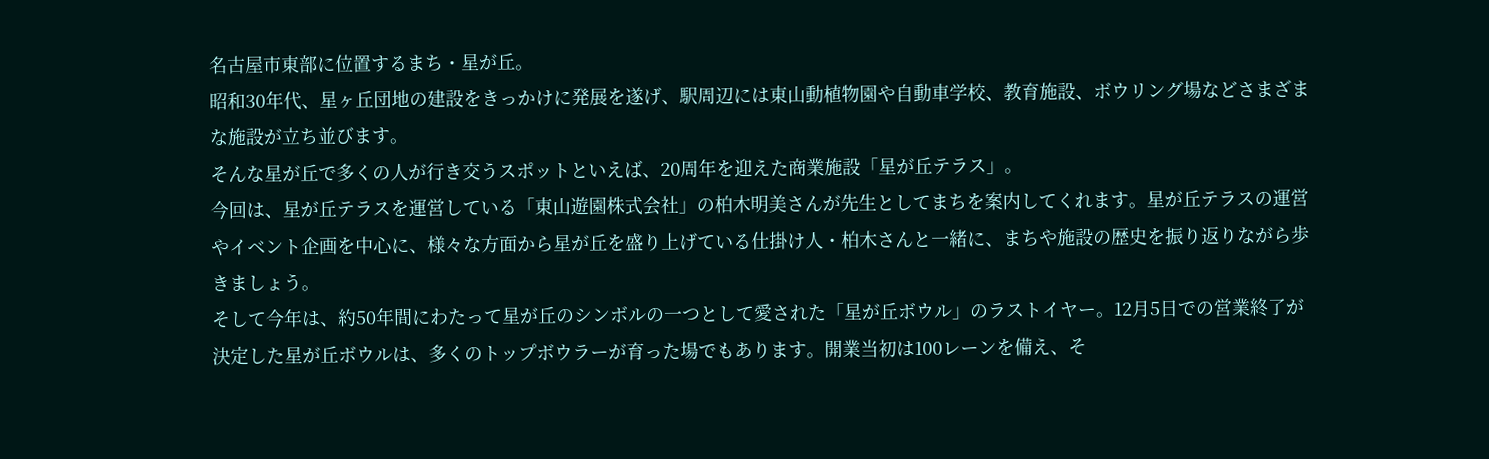名古屋市東部に位置するまち・星が丘。
昭和30年代、星ヶ丘団地の建設をきっかけに発展を遂げ、駅周辺には東山動植物園や自動車学校、教育施設、ボウリング場などさまざまな施設が立ち並びます。
そんな星が丘で多くの人が行き交うスポットといえば、20周年を迎えた商業施設「星が丘テラス」。
今回は、星が丘テラスを運営している「東山遊園株式会社」の柏木明美さんが先生としてまちを案内してくれます。星が丘テラスの運営やイベント企画を中心に、様々な方面から星が丘を盛り上げている仕掛け人・柏木さんと一緒に、まちや施設の歴史を振り返りながら歩きましょう。
そして今年は、約50年間にわたって星が丘のシンボルの一つとして愛された「星が丘ボウル」のラストイヤー。12月5日での営業終了が決定した星が丘ボウルは、多くのトップボウラーが育った場でもあります。開業当初は100レーンを備え、そ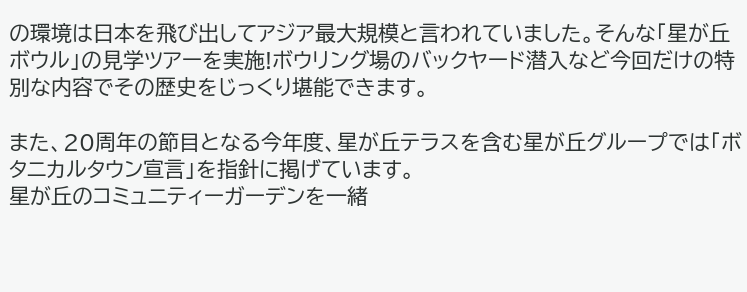の環境は日本を飛び出してアジア最大規模と言われていました。そんな「星が丘ボウル」の見学ツアーを実施!ボウリング場のバックヤード潜入など今回だけの特別な内容でその歴史をじっくり堪能できます。

また、20周年の節目となる今年度、星が丘テラスを含む星が丘グループでは「ボタニカルタウン宣言」を指針に掲げています。
星が丘のコミュニティーガーデンを一緒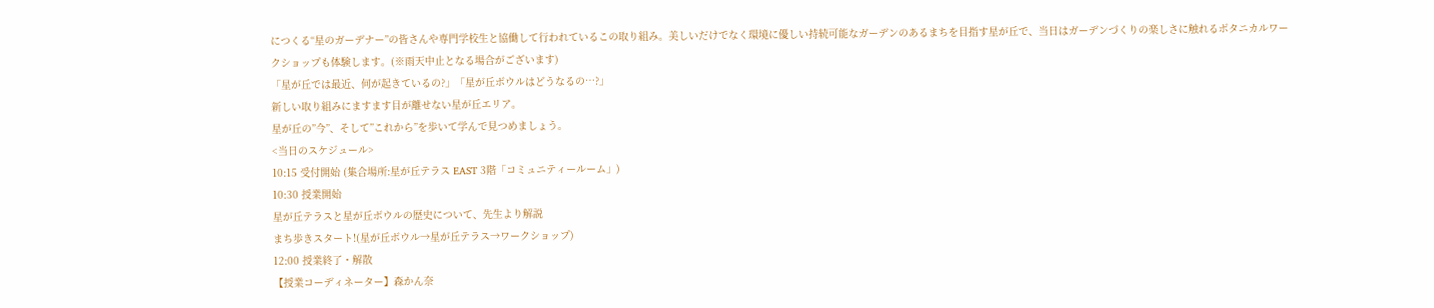につくる“星のガーデナー”の皆さんや専門学校生と協働して行われているこの取り組み。美しいだけでなく環境に優しい持続可能なガーデンのあるまちを目指す星が丘で、当日はガーデンづくりの楽しさに触れるボタニカルワークショップも体験します。(※雨天中止となる場合がございます)
「星が丘では最近、何が起きているの?」「星が丘ボウルはどうなるの…?」
新しい取り組みにますます目が離せない星が丘エリア。
星が丘の”今”、そして”これから”を歩いて学んで見つめましょう。
<当日のスケジュール>
10:15 受付開始 (集合場所:星が丘テラス EAST 3階「コミュニティールーム」)
10:30 授業開始
星が丘テラスと星が丘ボウルの歴史について、先生より解説
まち歩きスタート!(星が丘ボウル→星が丘テラス→ワークショップ)
12:00 授業終了・解散
【授業コーディネーター】森かん奈